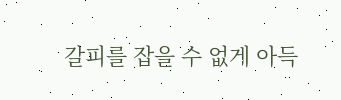갈피를 잡을 수 없게 아득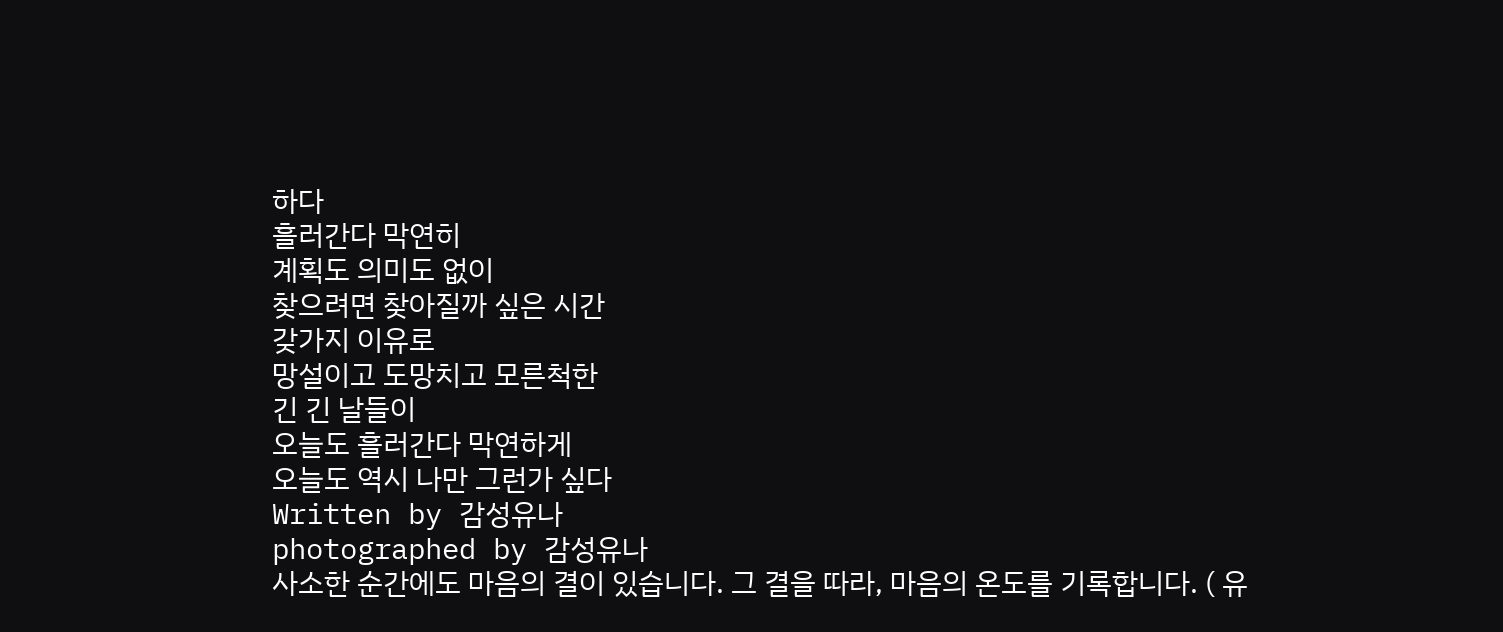하다
흘러간다 막연히
계획도 의미도 없이
찾으려면 찾아질까 싶은 시간
갖가지 이유로
망설이고 도망치고 모른척한
긴 긴 날들이
오늘도 흘러간다 막연하게
오늘도 역시 나만 그런가 싶다
Written by 감성유나
photographed by 감성유나
사소한 순간에도 마음의 결이 있습니다. 그 결을 따라, 마음의 온도를 기록합니다. ( 유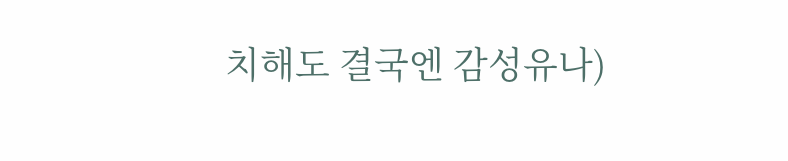치해도 결국엔 감성유나)